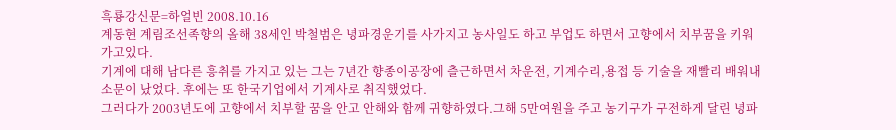흑룡강신문=하얼빈 2008.10.16
계동현 계림조선족향의 올해 38세인 박철범은 녕파경운기를 사가지고 농사일도 하고 부업도 하면서 고향에서 치부꿈을 키워가고있다.
기계에 대해 남다른 흥취를 가지고 있는 그는 7년간 향종이공장에 츨근하면서 차운전, 기계수리,용접 등 기술을 재빨리 배워내 소문이 났었다. 후에는 또 한국기업에서 기계사로 취직했었다.
그러다가 2003년도에 고향에서 치부할 꿈을 안고 안해와 함께 귀향하였다.그해 5만여원을 주고 농기구가 구전하게 달린 녕파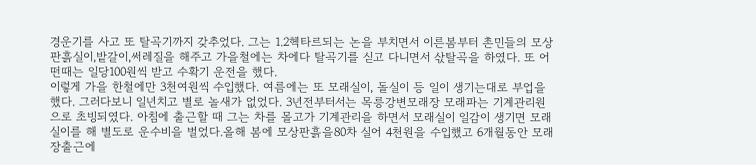경운기를 사고 또 탈곡기까지 갖추었다. 그는 1.2헥타르되는 논을 부치면서 이른봄부터 촌민들의 모상판흙실이,밭갈이,써레질을 해주고 가을철에는 차에다 탈곡기를 싣고 다니면서 삯탈곡을 하였다. 또 어떤때는 일당100원씩 받고 수확기 운전을 했다.
이렇게 가을 한철에만 3천여원씩 수입했다. 여름에는 또 모래실이, 돌실이 등 일이 생기는대로 부업을 했다. 그러다보니 일년치고 별로 놀새가 없었다. 3년전부터서는 목릉강변모래장 모래파는 기계관리원으로 초빙되였다. 아침에 출근할 때 그는 차를 몰고가 기계관리을 하면서 모래실이 일감이 생기면 모래실이를 해 별도로 운수비을 벌었다.올해 봄에 모상판흙을80차 실어 4천원을 수입했고 6개월동안 모래장출근에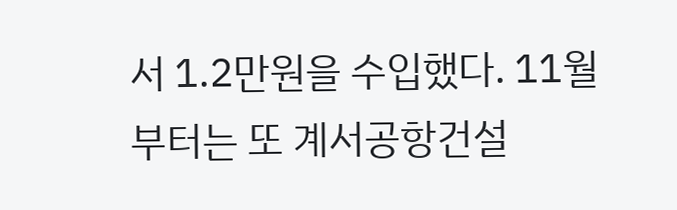서 1.2만원을 수입했다. 11월부터는 또 계서공항건설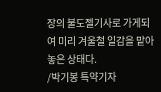장의 불도젤기사로 가게되여 미리 겨울철 일감을 맡아놓은 상태다.
/박기봉 특약기자